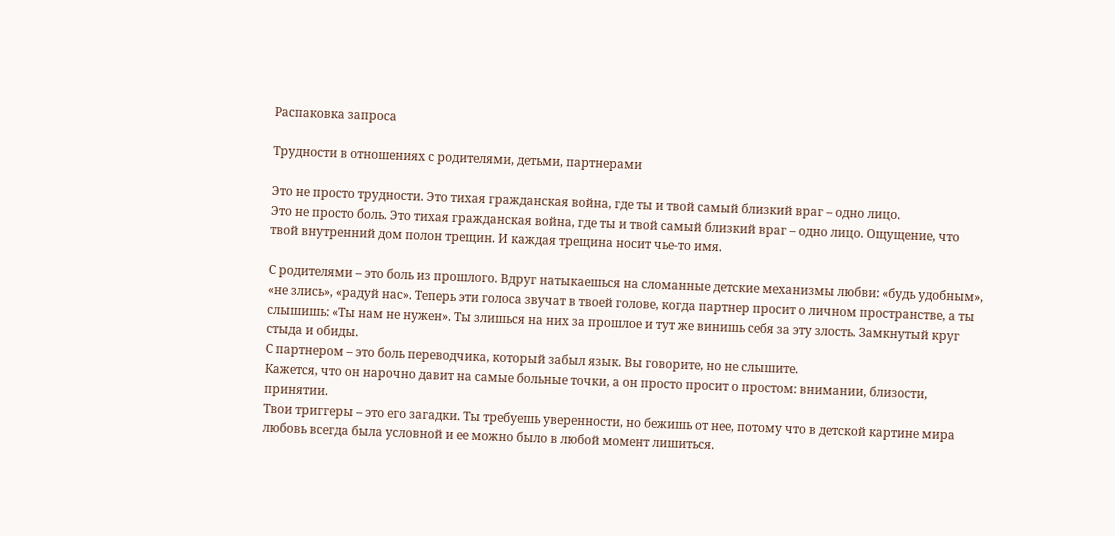Распаковка запроса

Трудности в отношениях с родителями, детьми, партнерами

Это не просто трудности. Это тихая гражданская война, где ты и твой самый близкий враг – одно лицо.
Это не просто боль. Это тихая гражданская война, где ты и твой самый близкий враг – одно лицо. Ощущение, что твой внутренний дом полон трещин. И каждая трещина носит чье-то имя.

С родителями – это боль из прошлого. Вдруг натыкаешься на сломанные детские механизмы любви: «будь удобным», «не злись», «радуй нас». Теперь эти голоса звучат в твоей голове, когда партнер просит о личном пространстве, а ты слышишь: «Ты нам не нужен». Ты злишься на них за прошлое и тут же винишь себя за эту злость. Замкнутый круг стыда и обиды.
С партнером – это боль переводчика, который забыл язык. Вы говорите, но не слышите.
Кажется, что он нарочно давит на самые больные точки, а он просто просит о простом: внимании, близости, принятии.
Твои триггеры – это его загадки. Ты требуешь уверенности, но бежишь от нее, потому что в детской картине мира любовь всегда была условной и ее можно было в любой момент лишиться.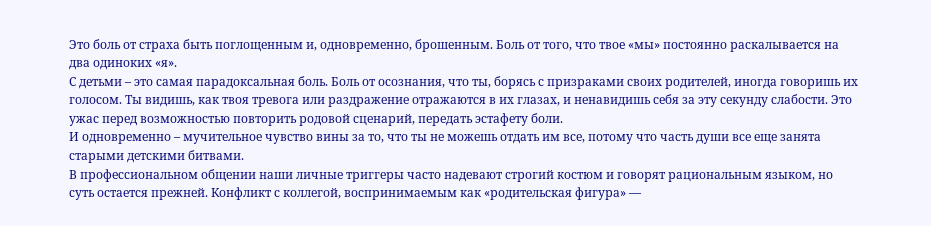Это боль от страха быть поглощенным и, одновременно, брошенным. Боль от того, что твое «мы» постоянно раскалывается на два одиноких «я».
С детьми – это самая парадоксальная боль. Боль от осознания, что ты, борясь с призраками своих родителей, иногда говоришь их голосом. Ты видишь, как твоя тревога или раздражение отражаются в их глазах, и ненавидишь себя за эту секунду слабости. Это ужас перед возможностью повторить родовой сценарий, передать эстафету боли.
И одновременно – мучительное чувство вины за то, что ты не можешь отдать им все, потому что часть души все еще занята старыми детскими битвами.
В профессиональном общении наши личные триггеры часто надевают строгий костюм и говорят рациональным языком, но суть остается прежней. Конфликт с коллегой, воспринимаемым как «родительская фигура» —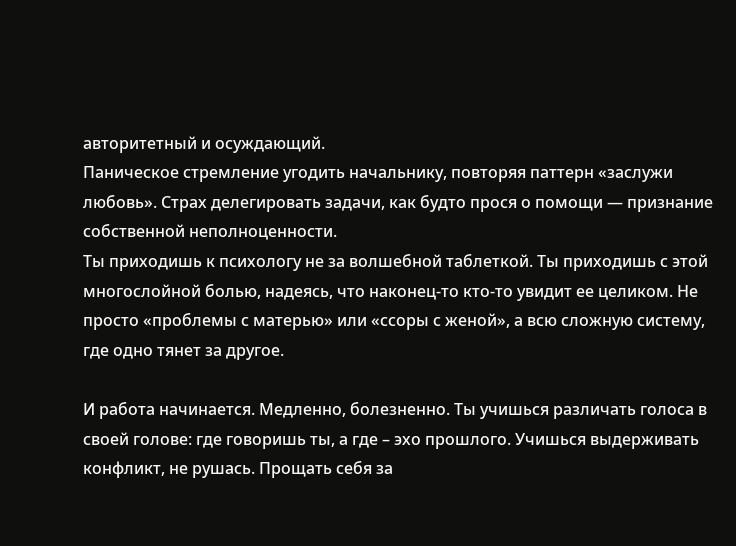авторитетный и осуждающий.
Паническое стремление угодить начальнику, повторяя паттерн «заслужи любовь». Страх делегировать задачи, как будто прося о помощи — признание собственной неполноценности.
Ты приходишь к психологу не за волшебной таблеткой. Ты приходишь с этой многослойной болью, надеясь, что наконец-то кто-то увидит ее целиком. Не просто «проблемы с матерью» или «ссоры с женой», а всю сложную систему, где одно тянет за другое.

И работа начинается. Медленно, болезненно. Ты учишься различать голоса в своей голове: где говоришь ты, а где – эхо прошлого. Учишься выдерживать конфликт, не рушась. Прощать себя за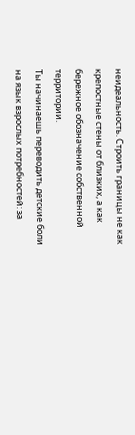неидеальность. Строить границы не как крепостные стены от близких, а как бережное обозначение собственной территории.
Ты начинаешь переводить детские боли на язык взрослых потребностей: за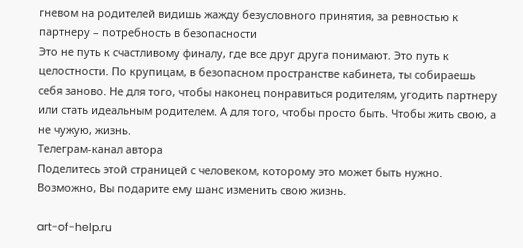гневом на родителей видишь жажду безусловного принятия, за ревностью к партнеру – потребность в безопасности
Это не путь к счастливому финалу, где все друг друга понимают. Это путь к целостности. По крупицам, в безопасном пространстве кабинета, ты собираешь себя заново. Не для того, чтобы наконец понравиться родителям, угодить партнеру или стать идеальным родителем. А для того, чтобы просто быть. Чтобы жить свою, а не чужую, жизнь.
Телеграм-канал автора
Поделитесь этой страницей с человеком, которому это может быть нужно. Возможно, Вы подарите ему шанс изменить свою жизнь.

art-of-help.ru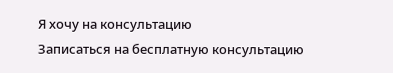Я хочу на консультацию
Записаться на бесплатную консультацию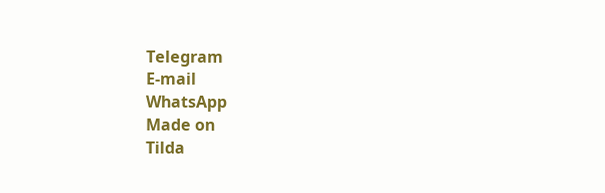Telegram
E-mail
WhatsApp
Made on
Tilda